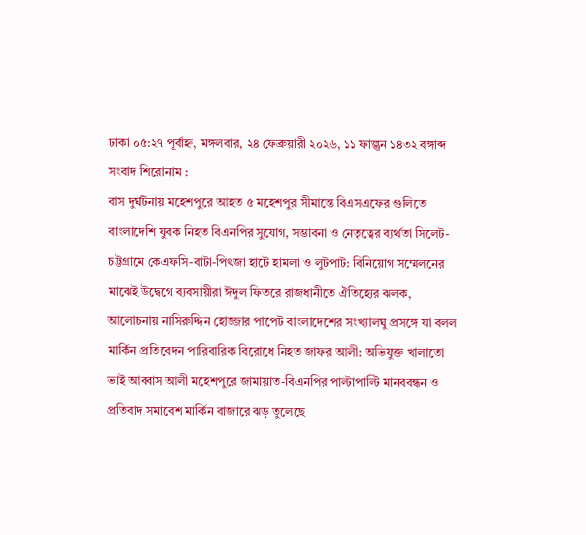ঢাকা ০৫:২৭ পূর্বাহ্ন, মঙ্গলবার, ২৪ ফেব্রুয়ারী ২০২৬, ১১ ফাল্গুন ১৪৩২ বঙ্গাব্দ
সংবাদ শিরোনাম :
বাস দুর্ঘটনায় মহেশপুরে আহত ৫ মহেশপুর সীমান্তে বিএসএফের গুলিতে বাংলাদেশি যুবক নিহত বিএনপির সুযোগ, সম্ভাবনা ও নেতৃত্বের ব্যর্থতা সিলেট-চট্টগ্রামে কেএফসি-বাটা-পিৎজা হাটে হামলা ও লুটপাট: বিনিয়োগ সম্মেলনের মাঝেই উদ্বেগে ব্যবসায়ীরা ঈদুল ফিতরে রাজধানীতে ঐতিহ্যের ঝলক, আলোচনায় নাসিরুদ্দিন হোজ্জার পাপেট বাংলাদেশের সংখ্যালঘু প্রসঙ্গে যা বলল মার্কিন প্রতিবেদন পারিবারিক বিরোধে নিহত জাফর আলী: অভিযুক্ত খালাতো ভাই আব্বাস আলী মহেশপুরে জামায়াত-বিএনপির পাল্টাপাল্টি মানববন্ধন ও প্রতিবাদ সমাবেশ মার্কিন বাজারে ঝড় তুলেছে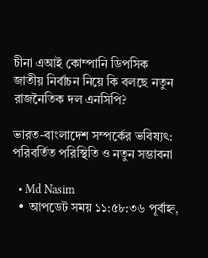চীনা এআই কোম্পানি ডিপসিক জাতীয় নির্বাচন নিয়ে কি বলছে নতুন রাজনৈতিক দল এনসিপি?

ভারত-বাংলাদেশ সম্পর্কের ভবিষ্যৎ: পরিবর্তিত পরিস্থিতি ও নতুন সম্ভাবনা

  • Md Nasim
  • আপডেট সময় ১১:৫৮:৩৬ পূর্বাহ্ন,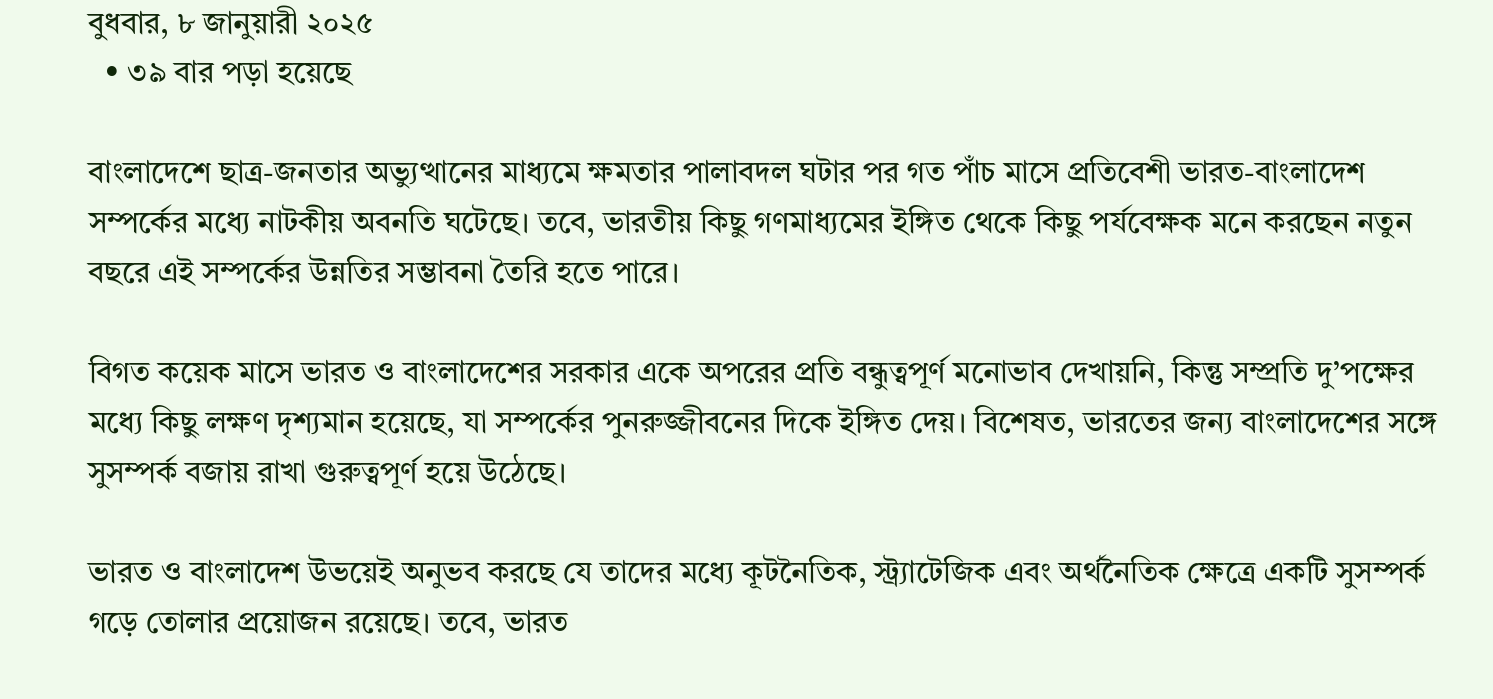বুধবার, ৮ জানুয়ারী ২০২৫
  • ৩৯ বার পড়া হয়েছে

বাংলাদেশে ছাত্র-জনতার অভ্যুত্থানের মাধ্যমে ক্ষমতার পালাবদল ঘটার পর গত পাঁচ মাসে প্রতিবেশী ভারত-বাংলাদেশ সম্পর্কের মধ্যে নাটকীয় অবনতি ঘটেছে। তবে, ভারতীয় কিছু গণমাধ্যমের ইঙ্গিত থেকে কিছু পর্যবেক্ষক মনে করছেন নতুন বছরে এই সম্পর্কের উন্নতির সম্ভাবনা তৈরি হতে পারে।

বিগত কয়েক মাসে ভারত ও বাংলাদেশের সরকার একে অপরের প্রতি বন্ধুত্বপূর্ণ মনোভাব দেখায়নি, কিন্তু সম্প্রতি দু’পক্ষের মধ্যে কিছু লক্ষণ দৃশ্যমান হয়েছে, যা সম্পর্কের পুনরুজ্জীবনের দিকে ইঙ্গিত দেয়। বিশেষত, ভারতের জন্য বাংলাদেশের সঙ্গে সুসম্পর্ক বজায় রাখা গুরুত্বপূর্ণ হয়ে উঠেছে।

ভারত ও বাংলাদেশ উভয়েই অনুভব করছে যে তাদের মধ্যে কূটনৈতিক, স্ট্র্যাটেজিক এবং অর্থনৈতিক ক্ষেত্রে একটি সুসম্পর্ক গড়ে তোলার প্রয়োজন রয়েছে। তবে, ভারত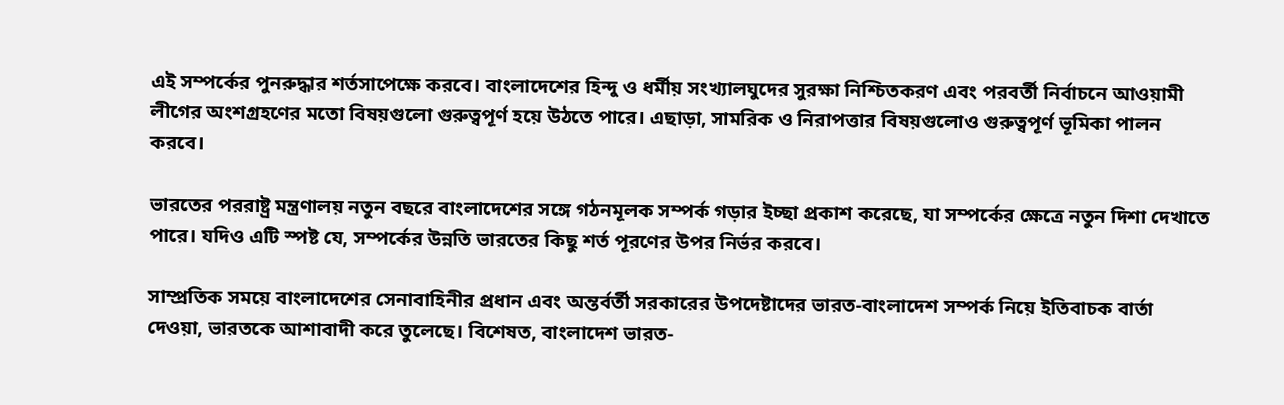এই সম্পর্কের পুনরুদ্ধার শর্তসাপেক্ষে করবে। বাংলাদেশের হিন্দু ও ধর্মীয় সংখ্যালঘুদের সুরক্ষা নিশ্চিতকরণ এবং পরবর্তী নির্বাচনে আওয়ামী লীগের অংশগ্রহণের মতো বিষয়গুলো গুরুত্বপূর্ণ হয়ে উঠতে পারে। এছাড়া, সামরিক ও নিরাপত্তার বিষয়গুলোও গুরুত্বপূর্ণ ভূমিকা পালন করবে।

ভারতের পররাষ্ট্র মন্ত্রণালয় নতুন বছরে বাংলাদেশের সঙ্গে গঠনমূলক সম্পর্ক গড়ার ইচ্ছা প্রকাশ করেছে, যা সম্পর্কের ক্ষেত্রে নতুন দিশা দেখাতে পারে। যদিও এটি স্পষ্ট যে, সম্পর্কের উন্নতি ভারতের কিছু শর্ত পূরণের উপর নির্ভর করবে।

সাম্প্রতিক সময়ে বাংলাদেশের সেনাবাহিনীর প্রধান এবং অন্তর্বর্তী সরকারের উপদেষ্টাদের ভারত-বাংলাদেশ সম্পর্ক নিয়ে ইতিবাচক বার্তা দেওয়া, ভারতকে আশাবাদী করে তুলেছে। বিশেষত, বাংলাদেশ ভারত-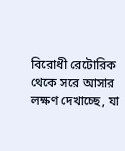বিরোধী রেটোরিক থেকে সরে আসার লক্ষণ দেখাচ্ছে, যা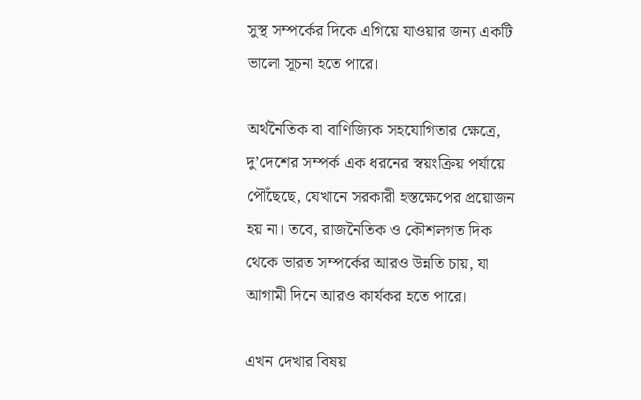সুস্থ সম্পর্কের দিকে এগিয়ে যাওয়ার জন্য একটি ভালো সূচনা হতে পারে।

অর্থনৈতিক বা বাণিজ্যিক সহযোগিতার ক্ষেত্রে, দু’দেশের সম্পর্ক এক ধরনের স্বয়ংক্রিয় পর্যায়ে পৌঁছেছে, যেখানে সরকারী হস্তক্ষেপের প্রয়োজন হয় না। তবে, রাজনৈতিক ও কৌশলগত দিক থেকে ভারত সম্পর্কের আরও উন্নতি চায়, যা আগামী দিনে আরও কার্যকর হতে পারে।

এখন দেখার বিষয়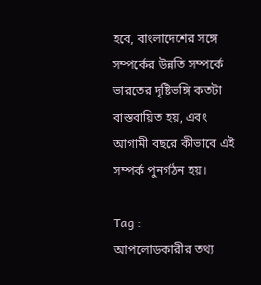হবে, বাংলাদেশের সঙ্গে সম্পর্কের উন্নতি সম্পর্কে ভারতের দৃষ্টিভঙ্গি কতটা বাস্তবায়িত হয়, এবং আগামী বছরে কীভাবে এই সম্পর্ক পুনর্গঠন হয়।

Tag :
আপলোডকারীর তথ্য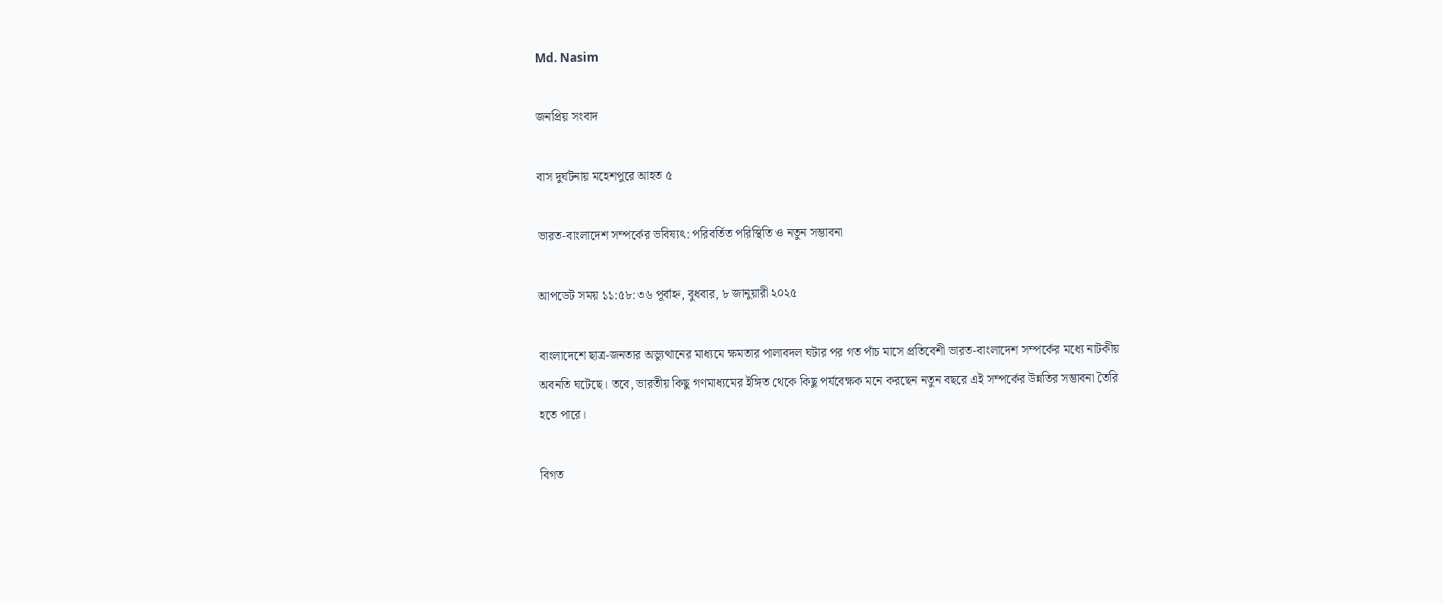Md. Nasim

জনপ্রিয় সংবাদ

বাস দুর্ঘটনায় মহেশপুরে আহত ৫

ভারত-বাংলাদেশ সম্পর্কের ভবিষ্যৎ: পরিবর্তিত পরিস্থিতি ও নতুন সম্ভাবনা

আপডেট সময় ১১:৫৮:৩৬ পূর্বাহ্ন, বুধবার, ৮ জানুয়ারী ২০২৫

বাংলাদেশে ছাত্র-জনতার অভ্যুত্থানের মাধ্যমে ক্ষমতার পালাবদল ঘটার পর গত পাঁচ মাসে প্রতিবেশী ভারত-বাংলাদেশ সম্পর্কের মধ্যে নাটকীয় অবনতি ঘটেছে। তবে, ভারতীয় কিছু গণমাধ্যমের ইঙ্গিত থেকে কিছু পর্যবেক্ষক মনে করছেন নতুন বছরে এই সম্পর্কের উন্নতির সম্ভাবনা তৈরি হতে পারে।

বিগত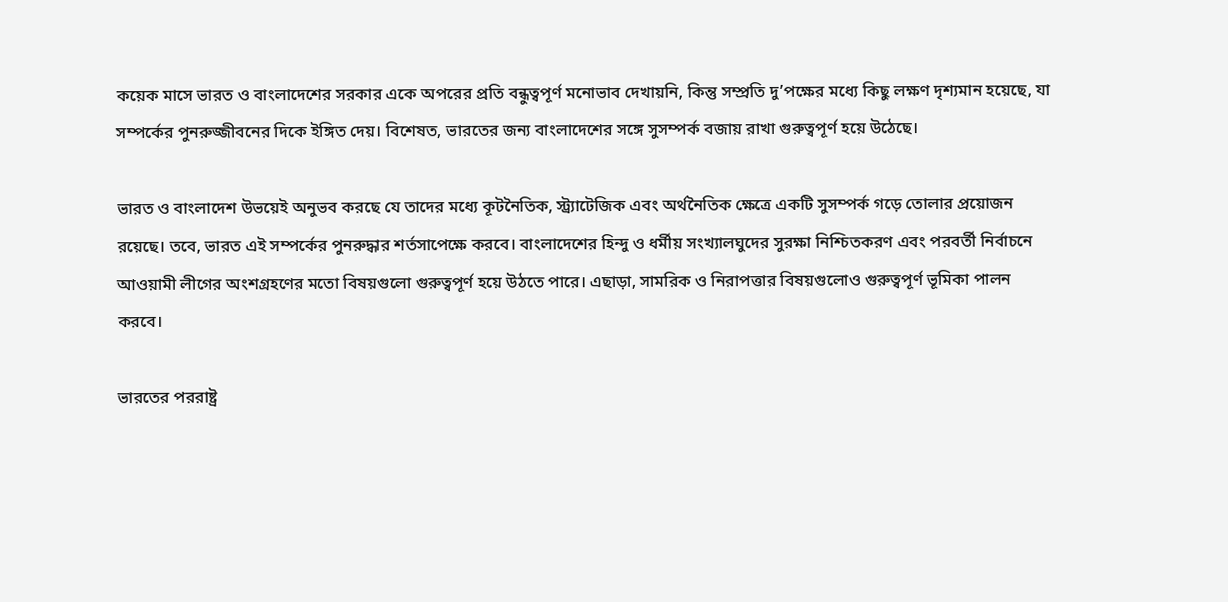কয়েক মাসে ভারত ও বাংলাদেশের সরকার একে অপরের প্রতি বন্ধুত্বপূর্ণ মনোভাব দেখায়নি, কিন্তু সম্প্রতি দু’পক্ষের মধ্যে কিছু লক্ষণ দৃশ্যমান হয়েছে, যা সম্পর্কের পুনরুজ্জীবনের দিকে ইঙ্গিত দেয়। বিশেষত, ভারতের জন্য বাংলাদেশের সঙ্গে সুসম্পর্ক বজায় রাখা গুরুত্বপূর্ণ হয়ে উঠেছে।

ভারত ও বাংলাদেশ উভয়েই অনুভব করছে যে তাদের মধ্যে কূটনৈতিক, স্ট্র্যাটেজিক এবং অর্থনৈতিক ক্ষেত্রে একটি সুসম্পর্ক গড়ে তোলার প্রয়োজন রয়েছে। তবে, ভারত এই সম্পর্কের পুনরুদ্ধার শর্তসাপেক্ষে করবে। বাংলাদেশের হিন্দু ও ধর্মীয় সংখ্যালঘুদের সুরক্ষা নিশ্চিতকরণ এবং পরবর্তী নির্বাচনে আওয়ামী লীগের অংশগ্রহণের মতো বিষয়গুলো গুরুত্বপূর্ণ হয়ে উঠতে পারে। এছাড়া, সামরিক ও নিরাপত্তার বিষয়গুলোও গুরুত্বপূর্ণ ভূমিকা পালন করবে।

ভারতের পররাষ্ট্র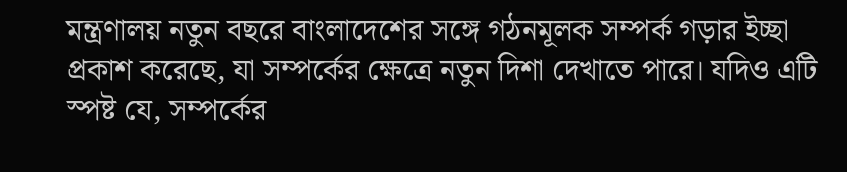মন্ত্রণালয় নতুন বছরে বাংলাদেশের সঙ্গে গঠনমূলক সম্পর্ক গড়ার ইচ্ছা প্রকাশ করেছে, যা সম্পর্কের ক্ষেত্রে নতুন দিশা দেখাতে পারে। যদিও এটি স্পষ্ট যে, সম্পর্কের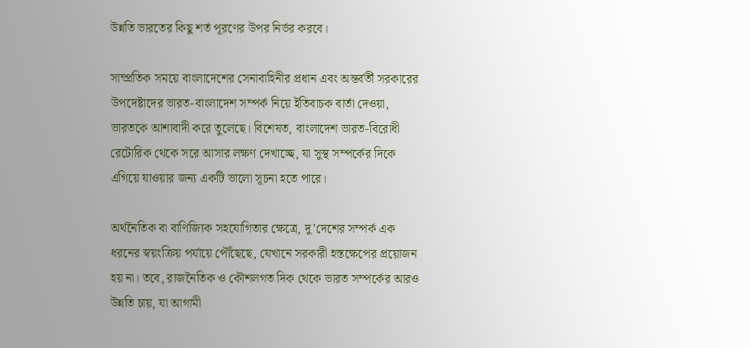উন্নতি ভারতের কিছু শর্ত পূরণের উপর নির্ভর করবে।

সাম্প্রতিক সময়ে বাংলাদেশের সেনাবাহিনীর প্রধান এবং অন্তর্বর্তী সরকারের উপদেষ্টাদের ভারত-বাংলাদেশ সম্পর্ক নিয়ে ইতিবাচক বার্তা দেওয়া, ভারতকে আশাবাদী করে তুলেছে। বিশেষত, বাংলাদেশ ভারত-বিরোধী রেটোরিক থেকে সরে আসার লক্ষণ দেখাচ্ছে, যা সুস্থ সম্পর্কের দিকে এগিয়ে যাওয়ার জন্য একটি ভালো সূচনা হতে পারে।

অর্থনৈতিক বা বাণিজ্যিক সহযোগিতার ক্ষেত্রে, দু’দেশের সম্পর্ক এক ধরনের স্বয়ংক্রিয় পর্যায়ে পৌঁছেছে, যেখানে সরকারী হস্তক্ষেপের প্রয়োজন হয় না। তবে, রাজনৈতিক ও কৌশলগত দিক থেকে ভারত সম্পর্কের আরও উন্নতি চায়, যা আগামী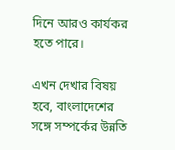দিনে আরও কার্যকর হতে পারে।

এখন দেখার বিষয় হবে, বাংলাদেশের সঙ্গে সম্পর্কের উন্নতি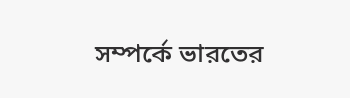সম্পর্কে ভারতের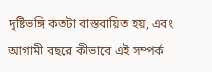দৃষ্টিভঙ্গি কতটা বাস্তবায়িত হয়, এবং আগামী বছরে কীভাবে এই সম্পর্ক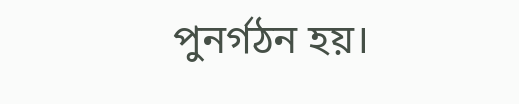পুনর্গঠন হয়।